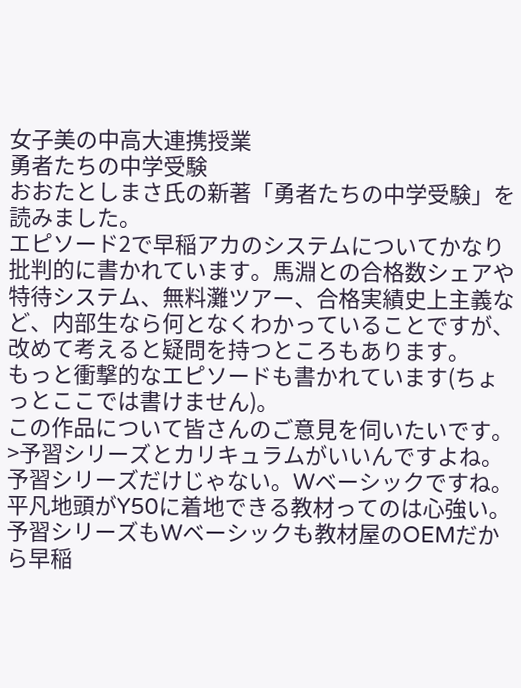女子美の中高大連携授業
勇者たちの中学受験
おおたとしまさ氏の新著「勇者たちの中学受験」を読みました。
エピソード2で早稲アカのシステムについてかなり批判的に書かれています。馬淵との合格数シェアや特待システム、無料灘ツアー、合格実績史上主義など、内部生なら何となくわかっていることですが、改めて考えると疑問を持つところもあります。
もっと衝撃的なエピソードも書かれています(ちょっとここでは書けません)。
この作品について皆さんのご意見を伺いたいです。
>予習シリーズとカリキュラムがいいんですよね。
予習シリーズだけじゃない。Wベーシックですね。平凡地頭がY50に着地できる教材ってのは心強い。予習シリーズもWベーシックも教材屋のOEMだから早稲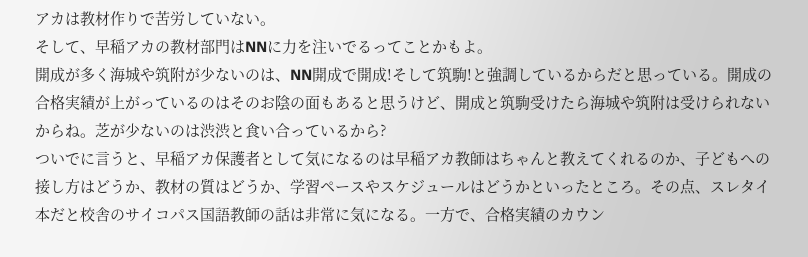アカは教材作りで苦労していない。
そして、早稲アカの教材部門はNNに力を注いでるってことかもよ。
開成が多く海城や筑附が少ないのは、NN開成で開成!そして筑駒!と強調しているからだと思っている。開成の合格実績が上がっているのはそのお陰の面もあると思うけど、開成と筑駒受けたら海城や筑附は受けられないからね。芝が少ないのは渋渋と食い合っているから?
ついでに言うと、早稲アカ保護者として気になるのは早稲アカ教師はちゃんと教えてくれるのか、子どもへの接し方はどうか、教材の質はどうか、学習ペースやスケジュールはどうかといったところ。その点、スレタイ本だと校舎のサイコパス国語教師の話は非常に気になる。一方で、合格実績のカウン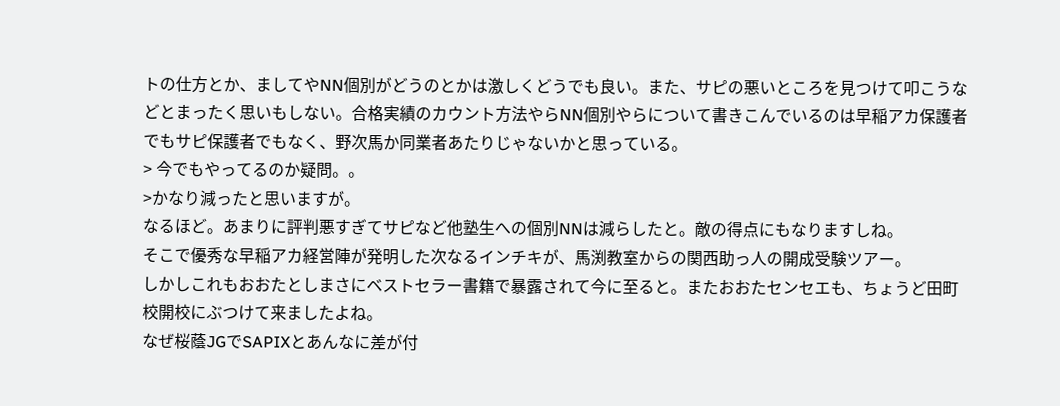トの仕方とか、ましてやNN個別がどうのとかは激しくどうでも良い。また、サピの悪いところを見つけて叩こうなどとまったく思いもしない。合格実績のカウント方法やらNN個別やらについて書きこんでいるのは早稲アカ保護者でもサピ保護者でもなく、野次馬か同業者あたりじゃないかと思っている。
> 今でもやってるのか疑問。。
>かなり減ったと思いますが。
なるほど。あまりに評判悪すぎてサピなど他塾生への個別NNは減らしたと。敵の得点にもなりますしね。
そこで優秀な早稲アカ経営陣が発明した次なるインチキが、馬渕教室からの関西助っ人の開成受験ツアー。
しかしこれもおおたとしまさにベストセラー書籍で暴露されて今に至ると。またおおたセンセエも、ちょうど田町校開校にぶつけて来ましたよね。
なぜ桜蔭JGでSAPIXとあんなに差が付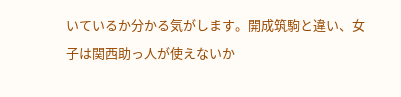いているか分かる気がします。開成筑駒と違い、女子は関西助っ人が使えないか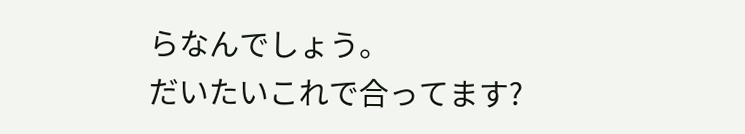らなんでしょう。
だいたいこれで合ってます?